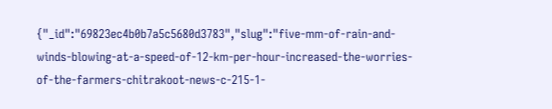{"_id":"69823ec4b0b7a5c5680d3783","slug":"five-mm-of-rain-and-winds-blowing-at-a-speed-of-12-km-per-hour-increased-the-worries-of-the-farmers-chitrakoot-news-c-215-1-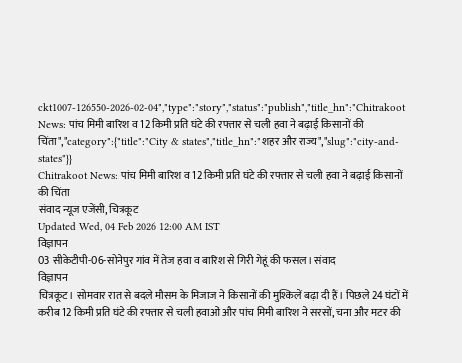ckt1007-126550-2026-02-04","type":"story","status":"publish","title_hn":"Chitrakoot News: पांच मिमी बारिश व 12 किमी प्रति घंटे की रफ्तार से चली हवा ने बढ़ाई किसानों की चिंता","category":{"title":"City & states","title_hn":"शहर और राज्य","slug":"city-and-states"}}
Chitrakoot News: पांच मिमी बारिश व 12 किमी प्रति घंटे की रफ्तार से चली हवा ने बढ़ाई किसानों की चिंता
संवाद न्यूज एजेंसी, चित्रकूट
Updated Wed, 04 Feb 2026 12:00 AM IST
विज्ञापन
03 सीकेटीपी-06-सोनेपुर गांव में तेज हवा व बारिश से गिरी गेहूं की फसल। संवाद
विज्ञापन
चित्रकूट। सोमवार रात से बदले मौसम के मिजाज ने किसानों की मुश्किलें बढ़ा दी हैं। पिछले 24 घंटों में करीब 12 किमी प्रति घंटे की रफ्तार से चली हवाओं और पांच मिमी बारिश ने सरसों, चना और मटर की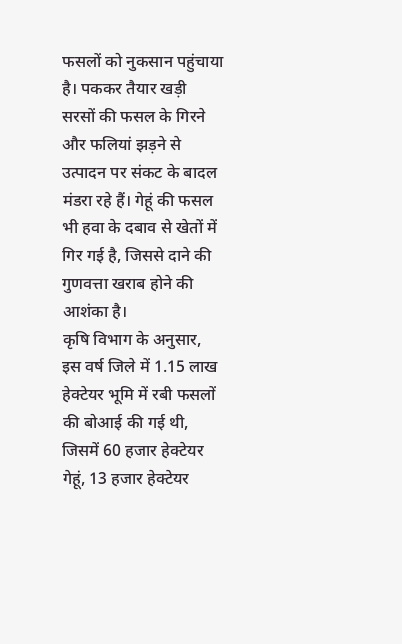फसलों को नुकसान पहुंचाया है। पककर तैयार खड़ी सरसों की फसल के गिरने और फलियां झड़ने से उत्पादन पर संकट के बादल मंडरा रहे हैं। गेहूं की फसल भी हवा के दबाव से खेतों में गिर गई है, जिससे दाने की गुणवत्ता खराब होने की आशंका है।
कृषि विभाग के अनुसार, इस वर्ष जिले में 1.15 लाख हेक्टेयर भूमि में रबी फसलों की बोआई की गई थी, जिसमें 60 हजार हेक्टेयर गेहूं, 13 हजार हेक्टेयर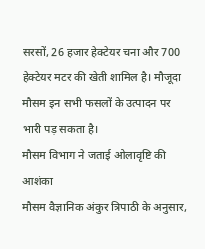सरसों, 26 हजार हेक्टेयर चना और 700 हेक्टेयर मटर की खेती शामिल है। मौजूदा मौसम इन सभी फसलों के उत्पादन पर भारी पड़ सकता है।
मौसम विभाग ने जताई ओलावृष्टि की आशंका
मौसम वैज्ञानिक अंकुर त्रिपाठी के अनुसार,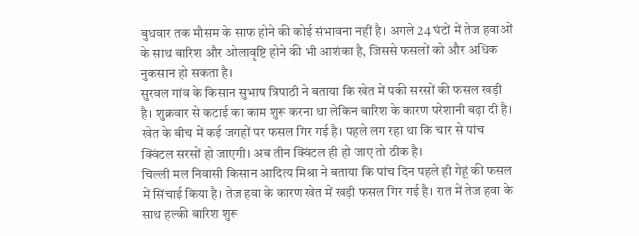बुधवार तक मौसम के साफ होने की कोई संभावना नहीं है। अगले 24 घंटों में तेज हवाओं के साथ बारिश और ओलावृष्टि होने की भी आशंका है, जिससे फसलों को और अधिक नुकसान हो सकता है।
सुरवल गांव के किसान सुभाष त्रिपाठी ने बताया कि खेत में पकी सरसों की फसल खड़ी है। शुक्रवार से कटाई का काम शुरू करना था लेकिन बारिश के कारण परेशानी बढ़ा दी है। खेत के बीच में कई जगहों पर फसल गिर गई है। पहले लग रहा था कि चार से पांच क्विंटल सरसों हो जाएगी। अब तीन क्विंटल ही हो जाए तो ठीक है।
चिल्ली मल निवासी किसान आदित्य मिश्रा ने बताया कि पांच दिन पहले ही गेहूं की फसल में सिंचाई किया है। तेज हवा के कारण खेत में खड़ी फसल गिर गई है। रात में तेज हवा के साथ हल्की बारिश शुरू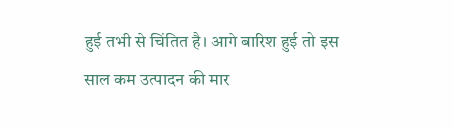हुई तभी से चिंतित है। आगे बारिश हुई तो इस साल कम उत्पादन की मार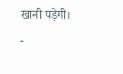खानी पड़ेगी।
-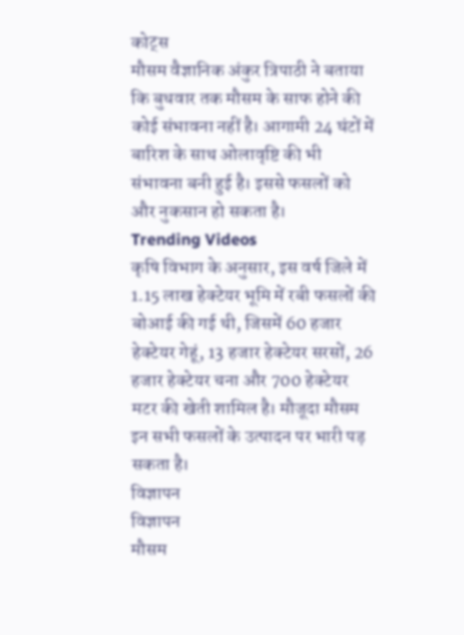कोट्स
मौसम वैज्ञानिक अंकुर त्रिपाठी ने बताया कि बुधवार तक मौसम के साफ होने की कोई संभावना नहीं है। आगामी 24 घंटों में बारिश के साथ ओलावृष्टि की भी संभावना बनी हुई है। इससे फसलों को और नुकसान हो सकता है।
Trending Videos
कृषि विभाग के अनुसार, इस वर्ष जिले में 1.15 लाख हेक्टेयर भूमि में रबी फसलों की बोआई की गई थी, जिसमें 60 हजार हेक्टेयर गेहूं, 13 हजार हेक्टेयर सरसों, 26 हजार हेक्टेयर चना और 700 हेक्टेयर मटर की खेती शामिल है। मौजूदा मौसम इन सभी फसलों के उत्पादन पर भारी पड़ सकता है।
विज्ञापन
विज्ञापन
मौसम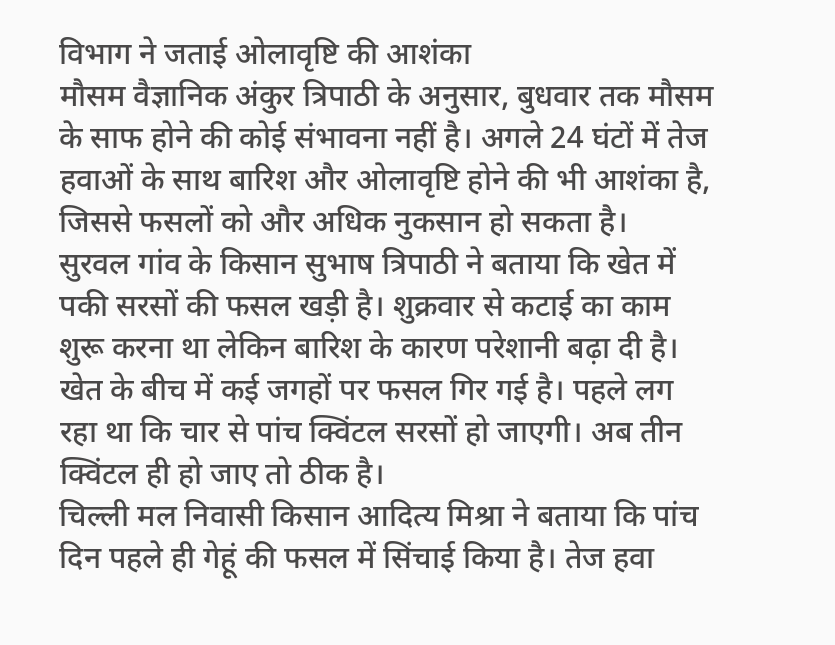विभाग ने जताई ओलावृष्टि की आशंका
मौसम वैज्ञानिक अंकुर त्रिपाठी के अनुसार, बुधवार तक मौसम के साफ होने की कोई संभावना नहीं है। अगले 24 घंटों में तेज हवाओं के साथ बारिश और ओलावृष्टि होने की भी आशंका है, जिससे फसलों को और अधिक नुकसान हो सकता है।
सुरवल गांव के किसान सुभाष त्रिपाठी ने बताया कि खेत में पकी सरसों की फसल खड़ी है। शुक्रवार से कटाई का काम शुरू करना था लेकिन बारिश के कारण परेशानी बढ़ा दी है। खेत के बीच में कई जगहों पर फसल गिर गई है। पहले लग रहा था कि चार से पांच क्विंटल सरसों हो जाएगी। अब तीन क्विंटल ही हो जाए तो ठीक है।
चिल्ली मल निवासी किसान आदित्य मिश्रा ने बताया कि पांच दिन पहले ही गेहूं की फसल में सिंचाई किया है। तेज हवा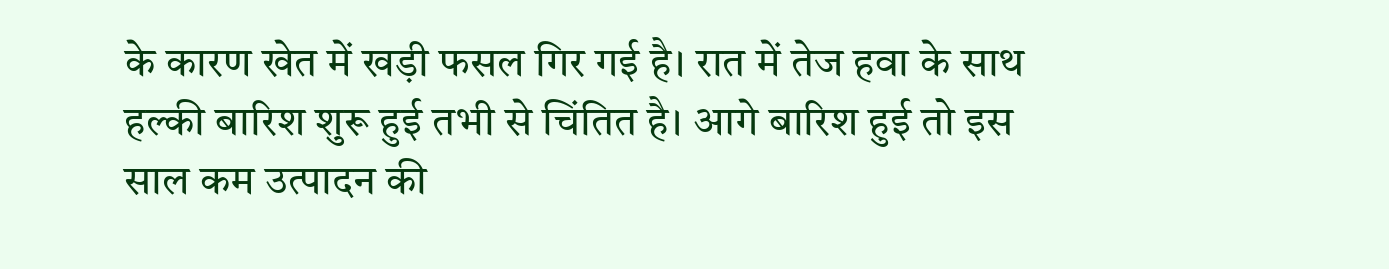के कारण खेत में खड़ी फसल गिर गई है। रात में तेज हवा के साथ हल्की बारिश शुरू हुई तभी से चिंतित है। आगे बारिश हुई तो इस साल कम उत्पादन की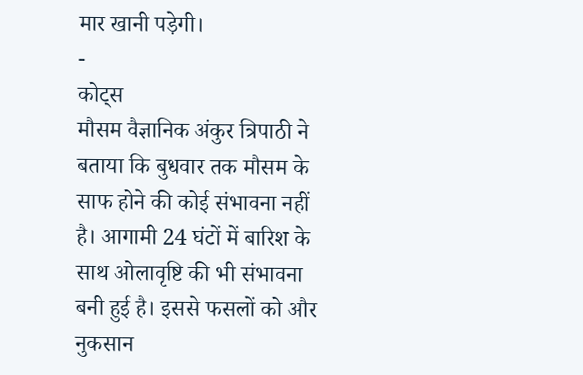मार खानी पड़ेगी।
-
कोट्स
मौसम वैज्ञानिक अंकुर त्रिपाठी ने बताया कि बुधवार तक मौसम के साफ होने की कोई संभावना नहीं है। आगामी 24 घंटों में बारिश के साथ ओलावृष्टि की भी संभावना बनी हुई है। इससे फसलों को और नुकसान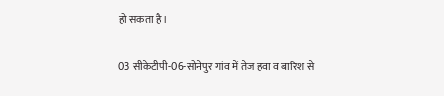हो सकता है।

03 सीकेटीपी-06-सोनेपुर गांव में तेज हवा व बारिश से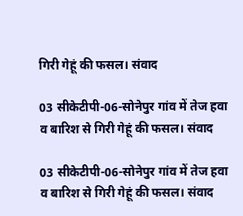गिरी गेहूं की फसल। संवाद

03 सीकेटीपी-06-सोनेपुर गांव में तेज हवा व बारिश से गिरी गेहूं की फसल। संवाद

03 सीकेटीपी-06-सोनेपुर गांव में तेज हवा व बारिश से गिरी गेहूं की फसल। संवाद